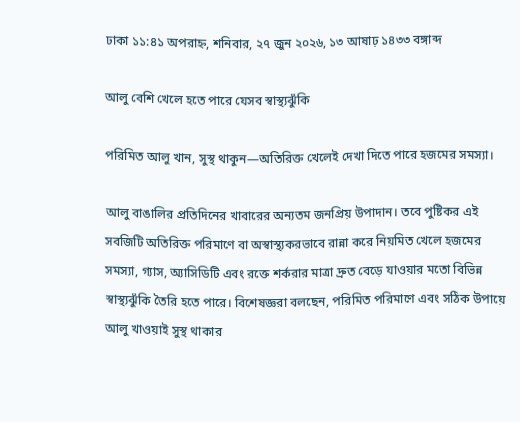ঢাকা ১১:৪১ অপরাহ্ন, শনিবার, ২৭ জুন ২০২৬, ১৩ আষাঢ় ১৪৩৩ বঙ্গাব্দ

আলু বেশি খেলে হতে পারে যেসব স্বাস্থ্যঝুঁকি

পরিমিত আলু খান, সুস্থ থাকুন—অতিরিক্ত খেলেই দেখা দিতে পারে হজমের সমস্যা।

আলু বাঙালির প্রতিদিনের খাবারের অন্যতম জনপ্রিয় উপাদান। তবে পুষ্টিকর এই সবজিটি অতিরিক্ত পরিমাণে বা অস্বাস্থ্যকরভাবে রান্না করে নিয়মিত খেলে হজমের সমস্যা, গ্যাস, অ্যাসিডিটি এবং রক্তে শর্করার মাত্রা দ্রুত বেড়ে যাওয়ার মতো বিভিন্ন স্বাস্থ্যঝুঁকি তৈরি হতে পারে। বিশেষজ্ঞরা বলছেন, পরিমিত পরিমাণে এবং সঠিক উপায়ে আলু খাওয়াই সুস্থ থাকার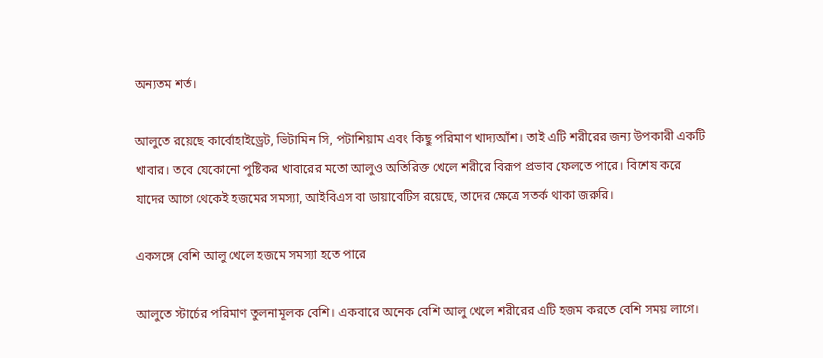অন্যতম শর্ত।

আলুতে রয়েছে কার্বোহাইড্রেট, ভিটামিন সি, পটাশিয়াম এবং কিছু পরিমাণ খাদ্যআঁশ। তাই এটি শরীরের জন্য উপকারী একটি খাবার। তবে যেকোনো পুষ্টিকর খাবারের মতো আলুও অতিরিক্ত খেলে শরীরে বিরূপ প্রভাব ফেলতে পারে। বিশেষ করে যাদের আগে থেকেই হজমের সমস্যা, আইবিএস বা ডায়াবেটিস রয়েছে, তাদের ক্ষেত্রে সতর্ক থাকা জরুরি।

একসঙ্গে বেশি আলু খেলে হজমে সমস্যা হতে পারে

আলুতে স্টার্চের পরিমাণ তুলনামূলক বেশি। একবারে অনেক বেশি আলু খেলে শরীরের এটি হজম করতে বেশি সময় লাগে।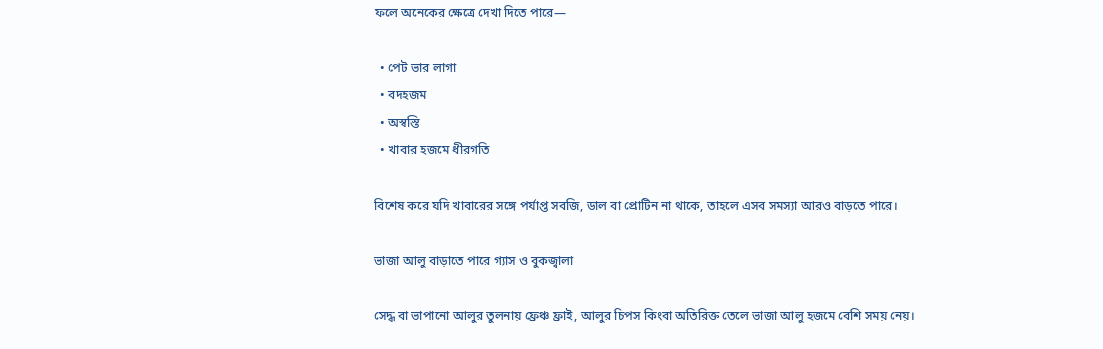ফলে অনেকের ক্ষেত্রে দেখা দিতে পারে—

  • পেট ভার লাগা
  • বদহজম
  • অস্বস্তি
  • খাবার হজমে ধীরগতি

বিশেষ করে যদি খাবারের সঙ্গে পর্যাপ্ত সবজি, ডাল বা প্রোটিন না থাকে, তাহলে এসব সমস্যা আরও বাড়তে পারে।

ভাজা আলু বাড়াতে পারে গ্যাস ও বুকজ্বালা

সেদ্ধ বা ভাপানো আলুর তুলনায় ফ্রেঞ্চ ফ্রাই, আলুর চিপস কিংবা অতিরিক্ত তেলে ভাজা আলু হজমে বেশি সময় নেয়।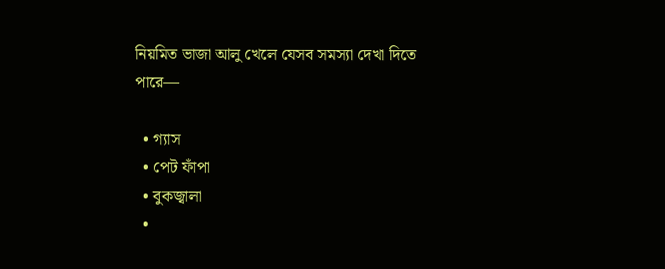নিয়মিত ভাজা আলু খেলে যেসব সমস্যা দেখা দিতে পারে—

  • গ্যাস
  • পেট ফাঁপা
  • বুকজ্বালা
  •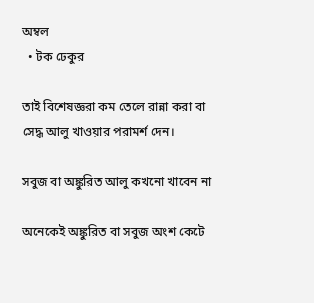অম্বল
  • টক ঢেকুর

তাই বিশেষজ্ঞরা কম তেলে রান্না করা বা সেদ্ধ আলু খাওয়ার পরামর্শ দেন।

সবুজ বা অঙ্কুরিত আলু কখনো খাবেন না

অনেকেই অঙ্কুরিত বা সবুজ অংশ কেটে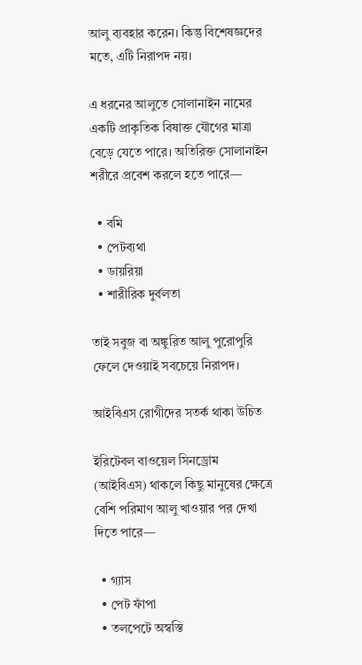আলু ব্যবহার করেন। কিন্তু বিশেষজ্ঞদের মতে, এটি নিরাপদ নয়।

এ ধরনের আলুতে সোলানাইন নামের একটি প্রাকৃতিক বিষাক্ত যৌগের মাত্রা বেড়ে যেতে পারে। অতিরিক্ত সোলানাইন শরীরে প্রবেশ করলে হতে পারে—

  • বমি
  • পেটব্যথা
  • ডায়রিয়া
  • শারীরিক দুর্বলতা

তাই সবুজ বা অঙ্কুরিত আলু পুরোপুরি ফেলে দেওয়াই সবচেয়ে নিরাপদ।

আইবিএস রোগীদের সতর্ক থাকা উচিত

ইরিটেবল বাওয়েল সিনড্রোম (আইবিএস) থাকলে কিছু মানুষের ক্ষেত্রে বেশি পরিমাণ আলু খাওয়ার পর দেখা দিতে পারে—

  • গ্যাস
  • পেট ফাঁপা
  • তলপেটে অস্বস্তি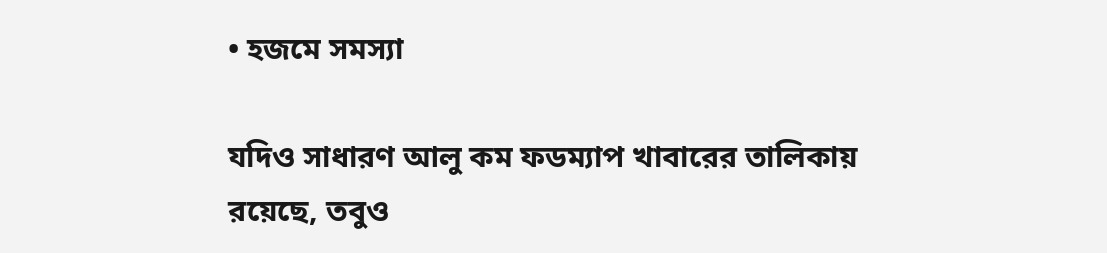• হজমে সমস্যা

যদিও সাধারণ আলু কম ফডম্যাপ খাবারের তালিকায় রয়েছে, তবুও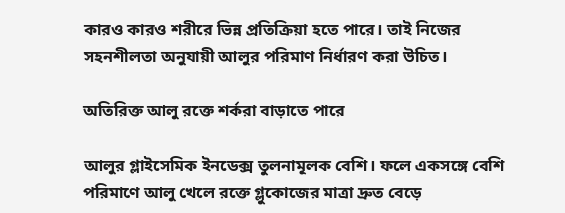কারও কারও শরীরে ভিন্ন প্রতিক্রিয়া হতে পারে। তাই নিজের সহনশীলতা অনুযায়ী আলুর পরিমাণ নির্ধারণ করা উচিত।

অতিরিক্ত আলু রক্তে শর্করা বাড়াতে পারে

আলুর গ্লাইসেমিক ইনডেক্স তুলনামূলক বেশি। ফলে একসঙ্গে বেশি পরিমাণে আলু খেলে রক্তে গ্লুকোজের মাত্রা দ্রুত বেড়ে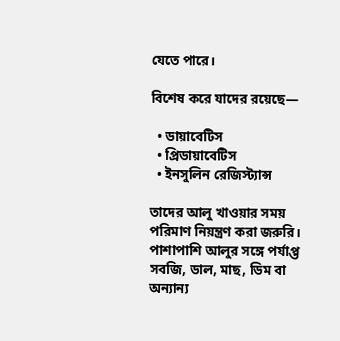যেতে পারে।

বিশেষ করে যাদের রয়েছে—

  • ডায়াবেটিস
  • প্রিডায়াবেটিস
  • ইনসুলিন রেজিস্ট্যান্স

তাদের আলু খাওয়ার সময় পরিমাণ নিয়ন্ত্রণ করা জরুরি। পাশাপাশি আলুর সঙ্গে পর্যাপ্ত সবজি, ডাল, মাছ, ডিম বা অন্যান্য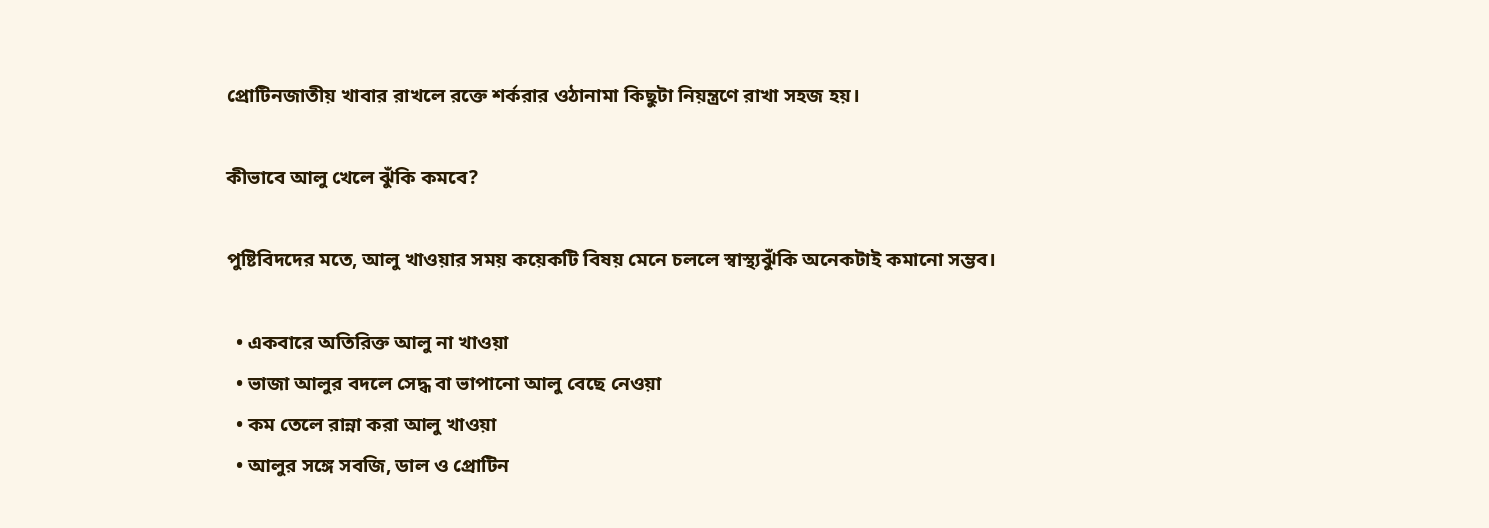প্রোটিনজাতীয় খাবার রাখলে রক্তে শর্করার ওঠানামা কিছুটা নিয়ন্ত্রণে রাখা সহজ হয়।

কীভাবে আলু খেলে ঝুঁকি কমবে?

পুষ্টিবিদদের মতে, আলু খাওয়ার সময় কয়েকটি বিষয় মেনে চললে স্বাস্থ্যঝুঁকি অনেকটাই কমানো সম্ভব।

  • একবারে অতিরিক্ত আলু না খাওয়া
  • ভাজা আলুর বদলে সেদ্ধ বা ভাপানো আলু বেছে নেওয়া
  • কম তেলে রান্না করা আলু খাওয়া
  • আলুর সঙ্গে সবজি, ডাল ও প্রোটিন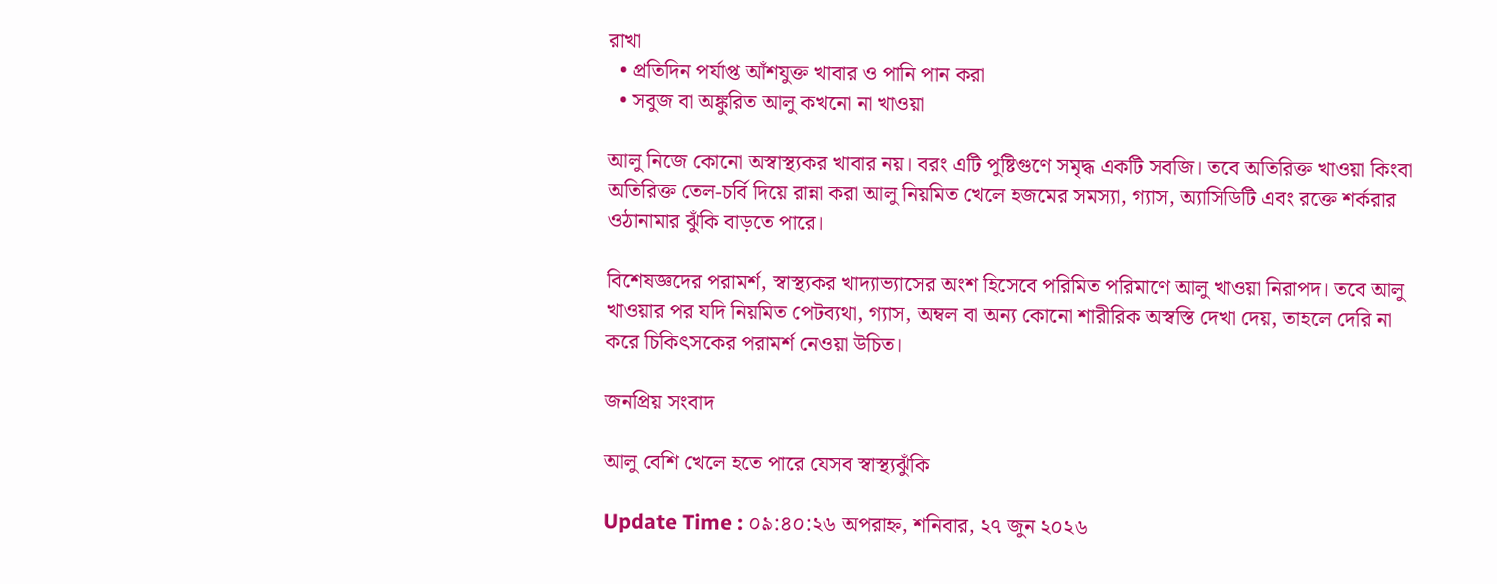রাখা
  • প্রতিদিন পর্যাপ্ত আঁশযুক্ত খাবার ও পানি পান করা
  • সবুজ বা অঙ্কুরিত আলু কখনো না খাওয়া

আলু নিজে কোনো অস্বাস্থ্যকর খাবার নয়। বরং এটি পুষ্টিগুণে সমৃদ্ধ একটি সবজি। তবে অতিরিক্ত খাওয়া কিংবা অতিরিক্ত তেল-চর্বি দিয়ে রান্না করা আলু নিয়মিত খেলে হজমের সমস্যা, গ্যাস, অ্যাসিডিটি এবং রক্তে শর্করার ওঠানামার ঝুঁকি বাড়তে পারে।

বিশেষজ্ঞদের পরামর্শ, স্বাস্থ্যকর খাদ্যাভ্যাসের অংশ হিসেবে পরিমিত পরিমাণে আলু খাওয়া নিরাপদ। তবে আলু খাওয়ার পর যদি নিয়মিত পেটব্যথা, গ্যাস, অম্বল বা অন্য কোনো শারীরিক অস্বস্তি দেখা দেয়, তাহলে দেরি না করে চিকিৎসকের পরামর্শ নেওয়া উচিত।

জনপ্রিয় সংবাদ

আলু বেশি খেলে হতে পারে যেসব স্বাস্থ্যঝুঁকি

Update Time : ০৯:৪০:২৬ অপরাহ্ন, শনিবার, ২৭ জুন ২০২৬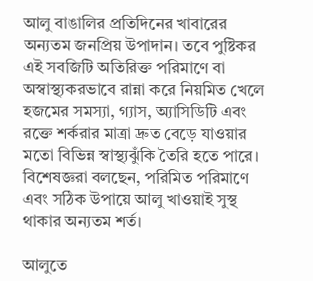আলু বাঙালির প্রতিদিনের খাবারের অন্যতম জনপ্রিয় উপাদান। তবে পুষ্টিকর এই সবজিটি অতিরিক্ত পরিমাণে বা অস্বাস্থ্যকরভাবে রান্না করে নিয়মিত খেলে হজমের সমস্যা, গ্যাস, অ্যাসিডিটি এবং রক্তে শর্করার মাত্রা দ্রুত বেড়ে যাওয়ার মতো বিভিন্ন স্বাস্থ্যঝুঁকি তৈরি হতে পারে। বিশেষজ্ঞরা বলছেন, পরিমিত পরিমাণে এবং সঠিক উপায়ে আলু খাওয়াই সুস্থ থাকার অন্যতম শর্ত।

আলুতে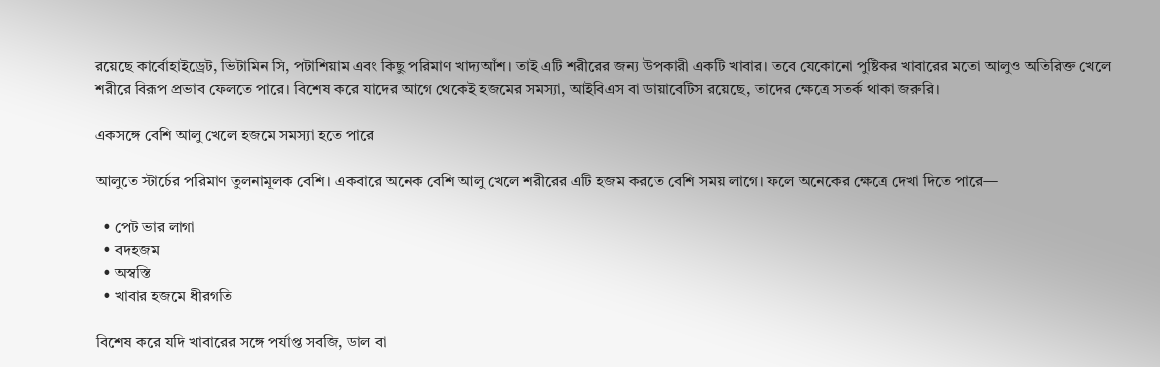রয়েছে কার্বোহাইড্রেট, ভিটামিন সি, পটাশিয়াম এবং কিছু পরিমাণ খাদ্যআঁশ। তাই এটি শরীরের জন্য উপকারী একটি খাবার। তবে যেকোনো পুষ্টিকর খাবারের মতো আলুও অতিরিক্ত খেলে শরীরে বিরূপ প্রভাব ফেলতে পারে। বিশেষ করে যাদের আগে থেকেই হজমের সমস্যা, আইবিএস বা ডায়াবেটিস রয়েছে, তাদের ক্ষেত্রে সতর্ক থাকা জরুরি।

একসঙ্গে বেশি আলু খেলে হজমে সমস্যা হতে পারে

আলুতে স্টার্চের পরিমাণ তুলনামূলক বেশি। একবারে অনেক বেশি আলু খেলে শরীরের এটি হজম করতে বেশি সময় লাগে। ফলে অনেকের ক্ষেত্রে দেখা দিতে পারে—

  • পেট ভার লাগা
  • বদহজম
  • অস্বস্তি
  • খাবার হজমে ধীরগতি

বিশেষ করে যদি খাবারের সঙ্গে পর্যাপ্ত সবজি, ডাল বা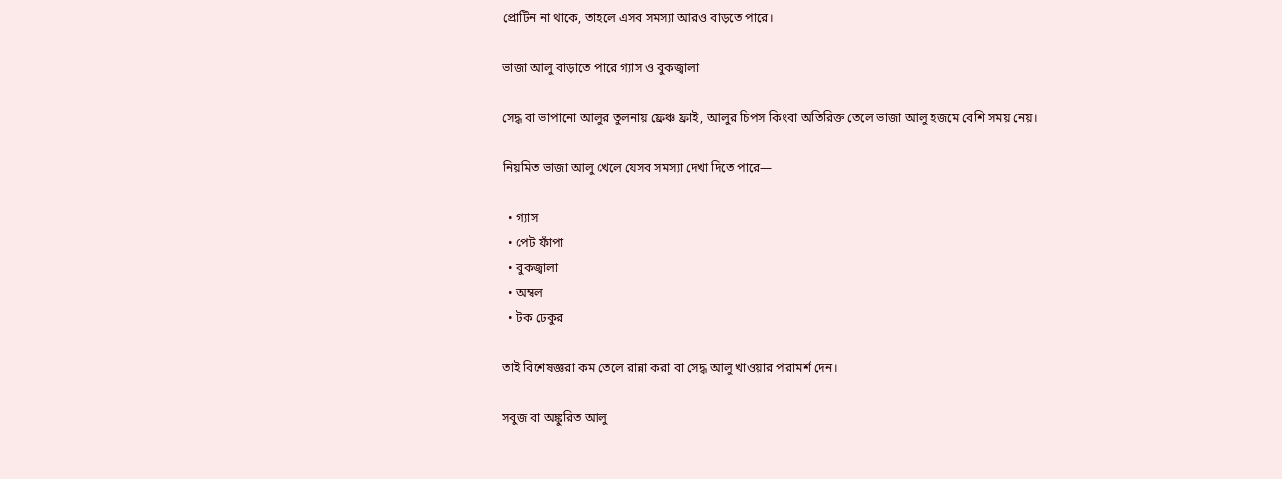প্রোটিন না থাকে, তাহলে এসব সমস্যা আরও বাড়তে পারে।

ভাজা আলু বাড়াতে পারে গ্যাস ও বুকজ্বালা

সেদ্ধ বা ভাপানো আলুর তুলনায় ফ্রেঞ্চ ফ্রাই, আলুর চিপস কিংবা অতিরিক্ত তেলে ভাজা আলু হজমে বেশি সময় নেয়।

নিয়মিত ভাজা আলু খেলে যেসব সমস্যা দেখা দিতে পারে—

  • গ্যাস
  • পেট ফাঁপা
  • বুকজ্বালা
  • অম্বল
  • টক ঢেকুর

তাই বিশেষজ্ঞরা কম তেলে রান্না করা বা সেদ্ধ আলু খাওয়ার পরামর্শ দেন।

সবুজ বা অঙ্কুরিত আলু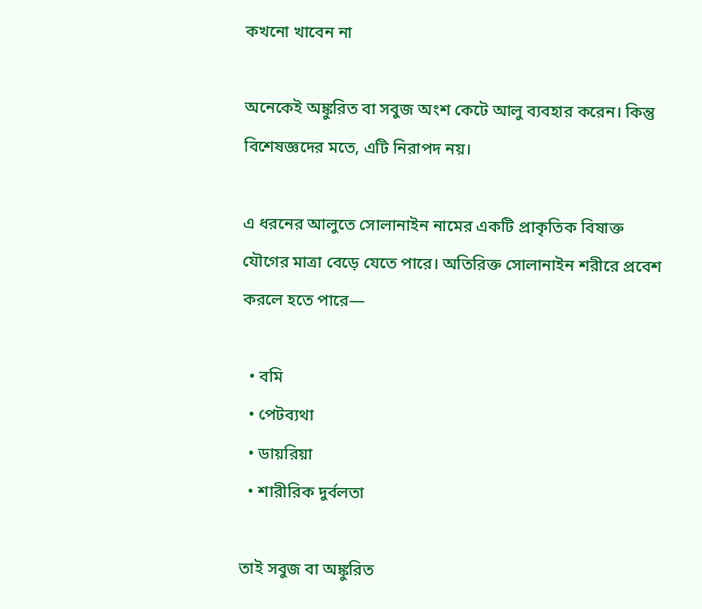কখনো খাবেন না

অনেকেই অঙ্কুরিত বা সবুজ অংশ কেটে আলু ব্যবহার করেন। কিন্তু বিশেষজ্ঞদের মতে, এটি নিরাপদ নয়।

এ ধরনের আলুতে সোলানাইন নামের একটি প্রাকৃতিক বিষাক্ত যৌগের মাত্রা বেড়ে যেতে পারে। অতিরিক্ত সোলানাইন শরীরে প্রবেশ করলে হতে পারে—

  • বমি
  • পেটব্যথা
  • ডায়রিয়া
  • শারীরিক দুর্বলতা

তাই সবুজ বা অঙ্কুরিত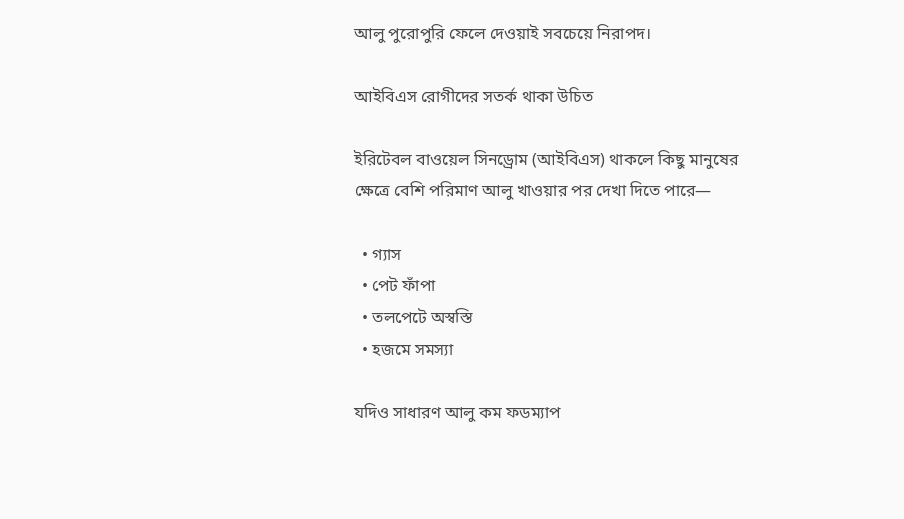আলু পুরোপুরি ফেলে দেওয়াই সবচেয়ে নিরাপদ।

আইবিএস রোগীদের সতর্ক থাকা উচিত

ইরিটেবল বাওয়েল সিনড্রোম (আইবিএস) থাকলে কিছু মানুষের ক্ষেত্রে বেশি পরিমাণ আলু খাওয়ার পর দেখা দিতে পারে—

  • গ্যাস
  • পেট ফাঁপা
  • তলপেটে অস্বস্তি
  • হজমে সমস্যা

যদিও সাধারণ আলু কম ফডম্যাপ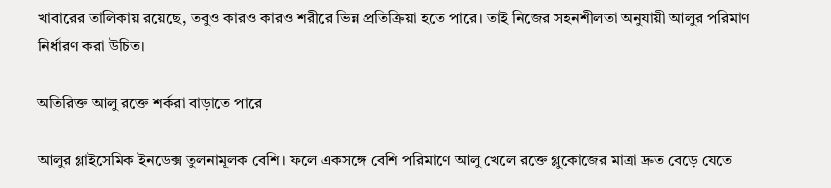খাবারের তালিকায় রয়েছে, তবুও কারও কারও শরীরে ভিন্ন প্রতিক্রিয়া হতে পারে। তাই নিজের সহনশীলতা অনুযায়ী আলুর পরিমাণ নির্ধারণ করা উচিত।

অতিরিক্ত আলু রক্তে শর্করা বাড়াতে পারে

আলুর গ্লাইসেমিক ইনডেক্স তুলনামূলক বেশি। ফলে একসঙ্গে বেশি পরিমাণে আলু খেলে রক্তে গ্লুকোজের মাত্রা দ্রুত বেড়ে যেতে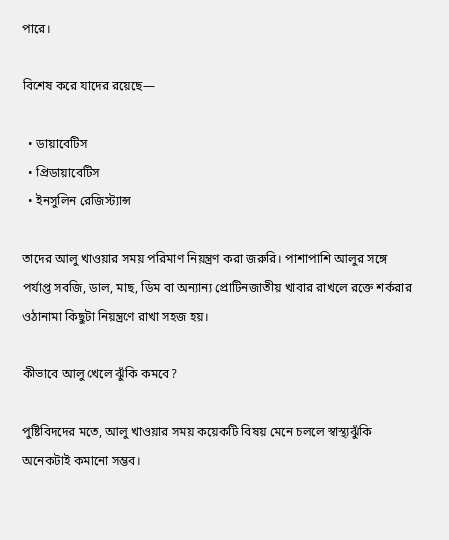পারে।

বিশেষ করে যাদের রয়েছে—

  • ডায়াবেটিস
  • প্রিডায়াবেটিস
  • ইনসুলিন রেজিস্ট্যান্স

তাদের আলু খাওয়ার সময় পরিমাণ নিয়ন্ত্রণ করা জরুরি। পাশাপাশি আলুর সঙ্গে পর্যাপ্ত সবজি, ডাল, মাছ, ডিম বা অন্যান্য প্রোটিনজাতীয় খাবার রাখলে রক্তে শর্করার ওঠানামা কিছুটা নিয়ন্ত্রণে রাখা সহজ হয়।

কীভাবে আলু খেলে ঝুঁকি কমবে?

পুষ্টিবিদদের মতে, আলু খাওয়ার সময় কয়েকটি বিষয় মেনে চললে স্বাস্থ্যঝুঁকি অনেকটাই কমানো সম্ভব।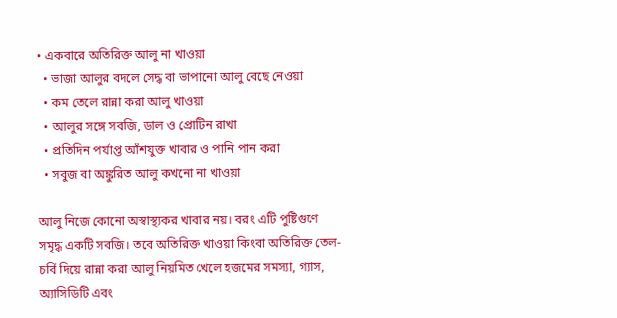• একবারে অতিরিক্ত আলু না খাওয়া
  • ভাজা আলুর বদলে সেদ্ধ বা ভাপানো আলু বেছে নেওয়া
  • কম তেলে রান্না করা আলু খাওয়া
  • আলুর সঙ্গে সবজি, ডাল ও প্রোটিন রাখা
  • প্রতিদিন পর্যাপ্ত আঁশযুক্ত খাবার ও পানি পান করা
  • সবুজ বা অঙ্কুরিত আলু কখনো না খাওয়া

আলু নিজে কোনো অস্বাস্থ্যকর খাবার নয়। বরং এটি পুষ্টিগুণে সমৃদ্ধ একটি সবজি। তবে অতিরিক্ত খাওয়া কিংবা অতিরিক্ত তেল-চর্বি দিয়ে রান্না করা আলু নিয়মিত খেলে হজমের সমস্যা, গ্যাস, অ্যাসিডিটি এবং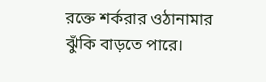রক্তে শর্করার ওঠানামার ঝুঁকি বাড়তে পারে।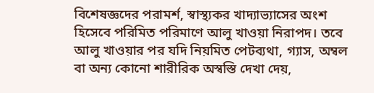বিশেষজ্ঞদের পরামর্শ, স্বাস্থ্যকর খাদ্যাভ্যাসের অংশ হিসেবে পরিমিত পরিমাণে আলু খাওয়া নিরাপদ। তবে আলু খাওয়ার পর যদি নিয়মিত পেটব্যথা, গ্যাস, অম্বল বা অন্য কোনো শারীরিক অস্বস্তি দেখা দেয়,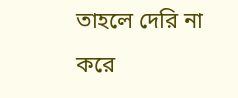তাহলে দেরি না করে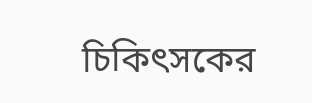চিকিৎসকের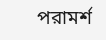পরামর্শ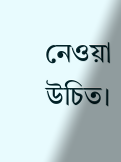নেওয়া উচিত।